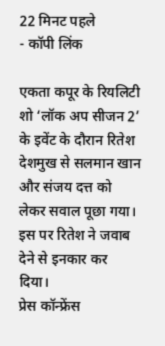22 मिनट पहले
- कॉपी लिंक

एकता कपूर के रियलिटी शो ‘लॉक अप सीजन 2’ के इवेंट के दौरान रितेश देशमुख से सलमान खान और संजय दत्त को लेकर सवाल पूछा गया। इस पर रितेश ने जवाब देने से इनकार कर दिया।
प्रेस कॉन्फ्रेंस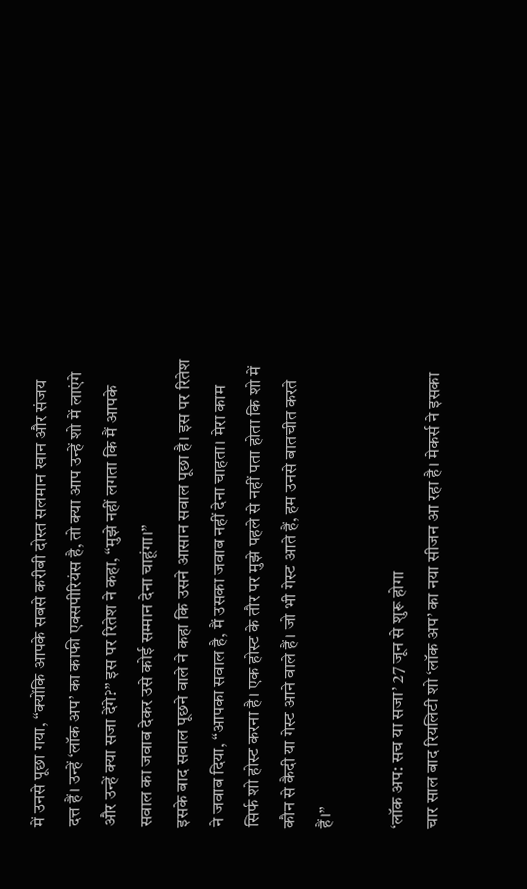में उनसे पूछा गया, “क्योंकि आपके सबसे करीबी दोस्त सलमान खान और संजय दत्त हैं। उन्हें ‘लॉक अप’ का काफी एक्सपीरियंस है, तो क्या आप उन्हें शो में लाएंगे और उन्हें क्या सजा देंगे?” इस पर रितेश ने कहा, “मुझे नहीं लगता कि मैं आपके सवाल का जवाब देकर उसे कोई सम्मान देना चाहूंगा।”
इसके बाद सवाल पूछने वाले ने कहा कि उसने आसान सवाल पूछा है। इस पर रितेश ने जवाब दिया, “आपका सवाल है, मैं उसका जवाब नहीं देना चाहता। मेरा काम सिर्फ शो होस्ट करना है। एक होस्ट के तौर पर मुझे पहले से नहीं पता होता कि शो में कौन से कैदी या गेस्ट आने वाले हैं। जो भी गेस्ट आते हैं, हम उनसे बातचीत करते हैं।”

‘लॉक अप: सच या सजा’ 27 जून से शुरू होगा
चार साल बाद रियलिटी शो ‘लॉक अप’ का नया सीजन आ रहा है। मेकर्स ने इसका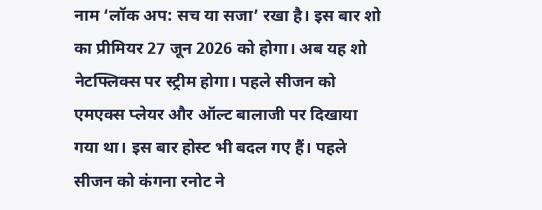नाम ‘लॉक अप: सच या सजा’ रखा है। इस बार शो का प्रीमियर 27 जून 2026 को होगा। अब यह शो नेटफ्लिक्स पर स्ट्रीम होगा। पहले सीजन को एमएक्स प्लेयर और ऑल्ट बालाजी पर दिखाया गया था। इस बार होस्ट भी बदल गए हैं। पहले सीजन को कंगना रनोट ने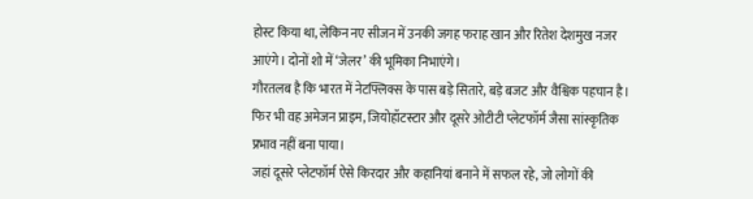होस्ट किया था, लेकिन नए सीजन में उनकी जगह फराह खान और रितेश देशमुख नजर आएंगे। दोनों शो में ‘जेलर’ की भूमिका निभाएंगे।
गौरतलब है कि भारत में नेटफ्लिक्स के पास बड़े सितारे, बड़े बजट और वैश्विक पहचान है। फिर भी वह अमेजन प्राइम, जियोहॉटस्टार और दूसरे ओटीटी प्लेटफॉर्म जैसा सांस्कृतिक प्रभाव नहीं बना पाया।
जहां दूसरे प्लेटफॉर्म ऐसे किरदार और कहानियां बनाने में सफल रहे, जो लोगों की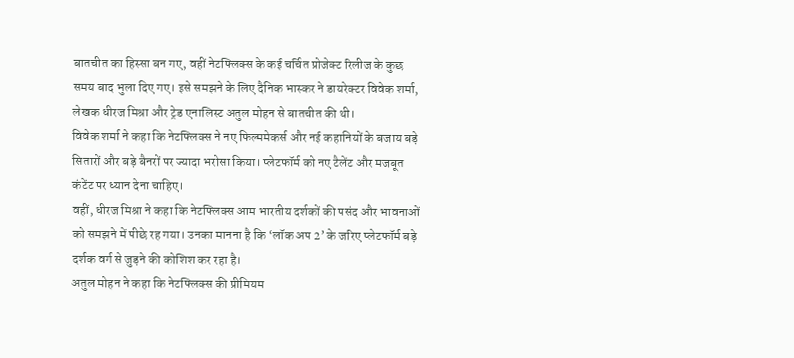बातचीत का हिस्सा बन गए, वहीं नेटफ्लिक्स के कई चर्चित प्रोजेक्ट रिलीज के कुछ समय बाद भुला दिए गए। इसे समझने के लिए दैनिक भास्कर ने डायरेक्टर विवेक शर्मा, लेखक धीरज मिश्रा और ट्रेड एनालिस्ट अतुल मोहन से बातचीत की थी।
विवेक शर्मा ने कहा कि नेटफ्लिक्स ने नए फिल्ममेकर्स और नई कहानियों के बजाय बड़े सितारों और बड़े बैनरों पर ज्यादा भरोसा किया। प्लेटफॉर्म को नए टैलेंट और मजबूत कंटेंट पर ध्यान देना चाहिए।
वहीं, धीरज मिश्रा ने कहा कि नेटफ्लिक्स आम भारतीय दर्शकों की पसंद और भावनाओं को समझने में पीछे रह गया। उनका मानना है कि ‘लॉक अप 2’ के जरिए प्लेटफॉर्म बड़े दर्शक वर्ग से जुड़ने की कोशिश कर रहा है।
अतुल मोहन ने कहा कि नेटफ्लिक्स की प्रीमियम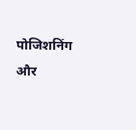पोजिशनिंग और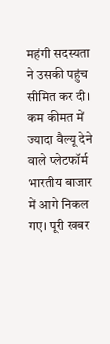महंगी सदस्यता ने उसकी पहुंच सीमित कर दी। कम कीमत में ज्यादा वैल्यू देने वाले प्लेटफॉर्म भारतीय बाजार में आगे निकल गए। पूरी खबर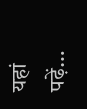यहां पढ़ें…